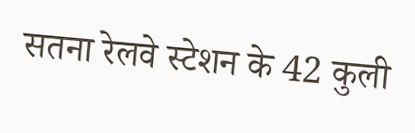सतना रेलवे स्टेशन के 42 कुली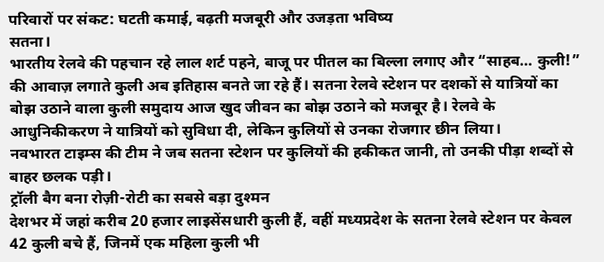परिवारों पर संकट: घटती कमाई, बढ़ती मजबूरी और उजड़ता भविष्य
सतना।
भारतीय रेलवे की पहचान रहे लाल शर्ट पहने, बाजू पर पीतल का बिल्ला लगाए और “साहब… कुली!” की आवाज़ लगाते कुली अब इतिहास बनते जा रहे हैं। सतना रेलवे स्टेशन पर दशकों से यात्रियों का बोझ उठाने वाला कुली समुदाय आज खुद जीवन का बोझ उठाने को मजबूर है। रेलवे के आधुनिकीकरण ने यात्रियों को सुविधा दी, लेकिन कुलियों से उनका रोजगार छीन लिया।
नवभारत टाइम्स की टीम ने जब सतना स्टेशन पर कुलियों की हकीकत जानी, तो उनकी पीड़ा शब्दों से बाहर छलक पड़ी।
ट्रॉली बैग बना रोज़ी-रोटी का सबसे बड़ा दुश्मन
देशभर में जहां करीब 20 हजार लाइसेंसधारी कुली हैं, वहीं मध्यप्रदेश के सतना रेलवे स्टेशन पर केवल 42 कुली बचे हैं, जिनमें एक महिला कुली भी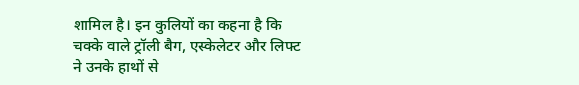शामिल है। इन कुलियों का कहना है कि चक्के वाले ट्रॉली बैग, एस्केलेटर और लिफ्ट ने उनके हाथों से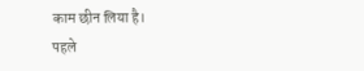काम छीन लिया है।
पहले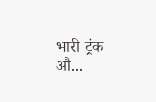भारी ट्रंक औ...